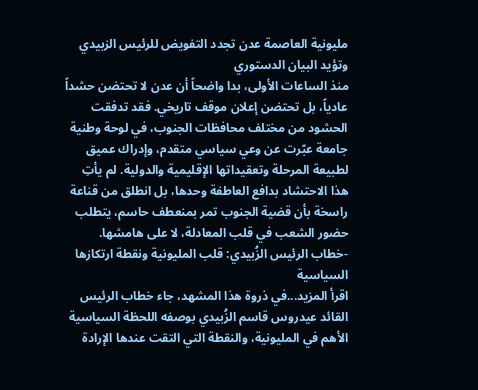مليونية العاصمة عدن تجدد التفويض للرئيس الزبيدي وتؤيد البيان الدستوري
منذ الساعات الأولى، بدا واضحاً أن عدن لا تحتضن حشداً عادياً، بل تحتضن إعلان موقف تاريخي. فقد تدفقت الحشود من مختلف محافظات الجنوب، في لوحة وطنية جامعة عبّرت عن وعي سياسي متقدم، وإدراك عميق لطبيعة المرحلة وتعقيداتها الإقليمية والدولية. لم يأتِ هذا الاحتشاد بدافع العاطفة وحدها، بل انطلق من قناعة راسخة بأن قضية الجنوب تمر بمنعطف حاسم، يتطلب حضور الشعب في قلب المعادلة، لا على هامشها.
-خطاب الرئيس الزُبيدي: قلب المليونية ونقطة ارتكازها السياسية
اقرأ المزيد...في ذروة هذا المشهد، جاء خطاب الرئيس القائد عيدروس قاسم الزُبيدي بوصفه اللحظة السياسية الأهم في المليونية، والنقطة التي التقت عندها الإرادة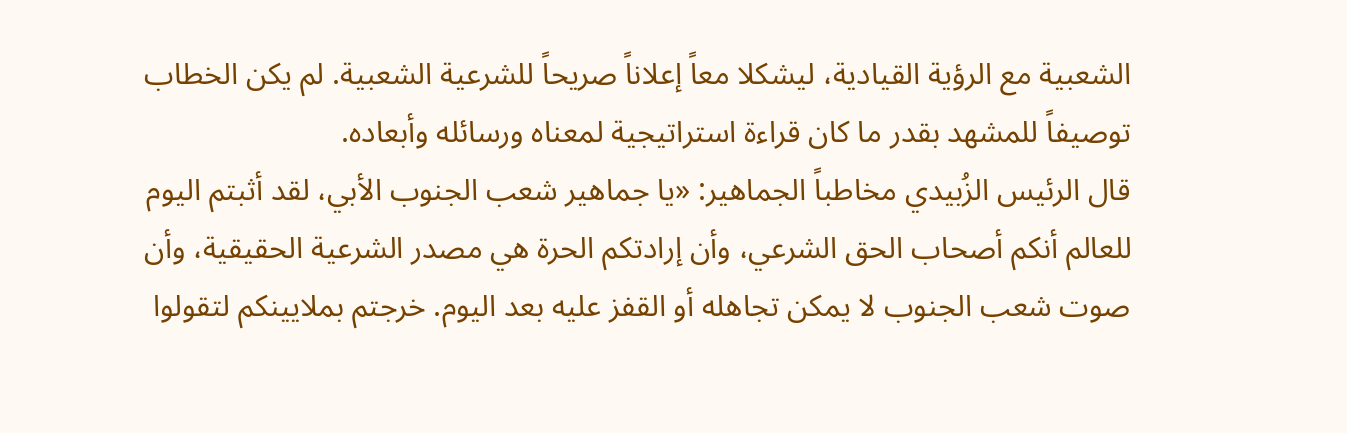الشعبية مع الرؤية القيادية، ليشكلا معاً إعلاناً صريحاً للشرعية الشعبية. لم يكن الخطاب توصيفاً للمشهد بقدر ما كان قراءة استراتيجية لمعناه ورسائله وأبعاده.
قال الرئيس الزُبيدي مخاطباً الجماهير: «يا جماهير شعب الجنوب الأبي، لقد أثبتم اليوم للعالم أنكم أصحاب الحق الشرعي، وأن إرادتكم الحرة هي مصدر الشرعية الحقيقية، وأن صوت شعب الجنوب لا يمكن تجاهله أو القفز عليه بعد اليوم. خرجتم بملايينكم لتقولوا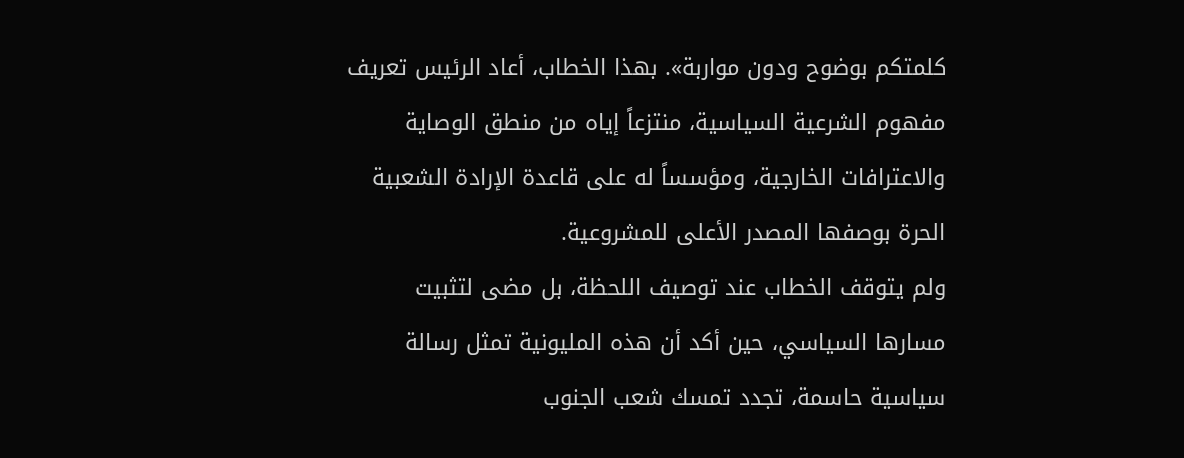كلمتكم بوضوح ودون مواربة». بهذا الخطاب، أعاد الرئيس تعريف مفهوم الشرعية السياسية، منتزعاً إياه من منطق الوصاية والاعترافات الخارجية، ومؤسساً له على قاعدة الإرادة الشعبية الحرة بوصفها المصدر الأعلى للمشروعية.
ولم يتوقف الخطاب عند توصيف اللحظة، بل مضى لتثبيت مسارها السياسي، حين أكد أن هذه المليونية تمثل رسالة سياسية حاسمة، تجدد تمسك شعب الجنوب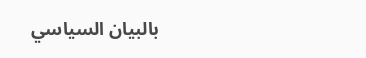بالبيان السياسي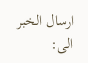ارسال الخبر الى: